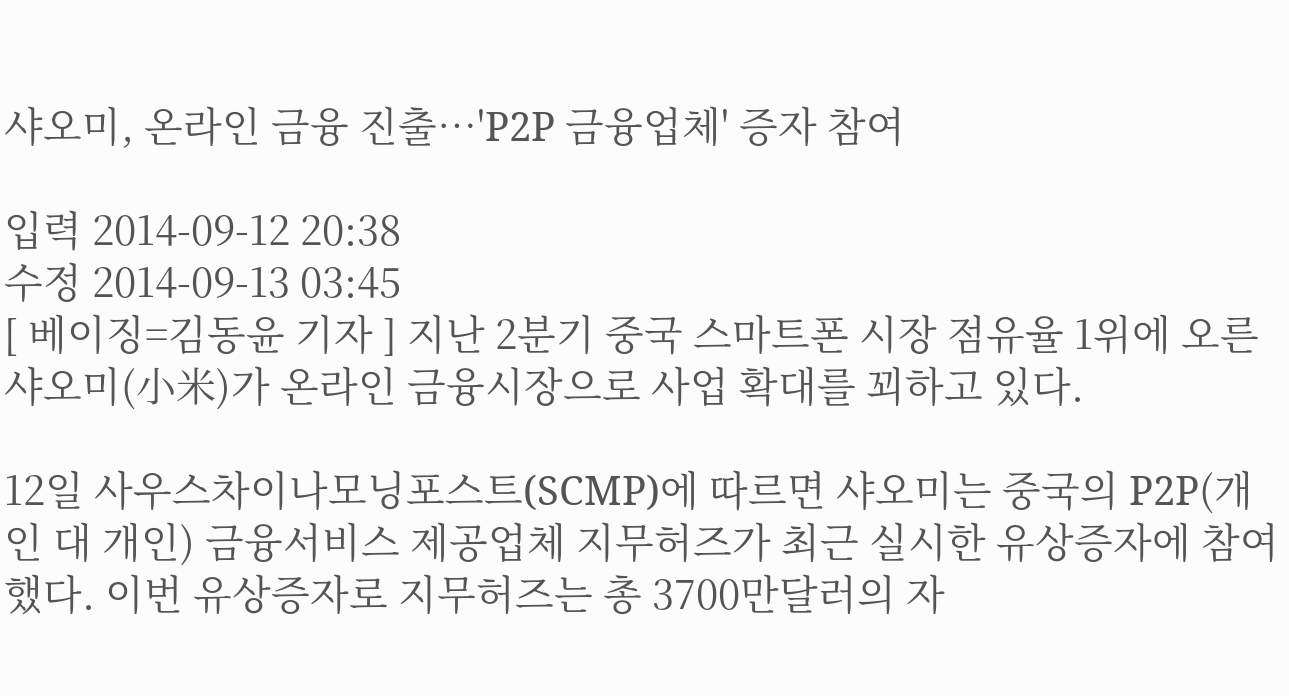샤오미, 온라인 금융 진출…'P2P 금융업체' 증자 참여

입력 2014-09-12 20:38
수정 2014-09-13 03:45
[ 베이징=김동윤 기자 ] 지난 2분기 중국 스마트폰 시장 점유율 1위에 오른 샤오미(小米)가 온라인 금융시장으로 사업 확대를 꾀하고 있다.

12일 사우스차이나모닝포스트(SCMP)에 따르면 샤오미는 중국의 P2P(개인 대 개인) 금융서비스 제공업체 지무허즈가 최근 실시한 유상증자에 참여했다. 이번 유상증자로 지무허즈는 총 3700만달러의 자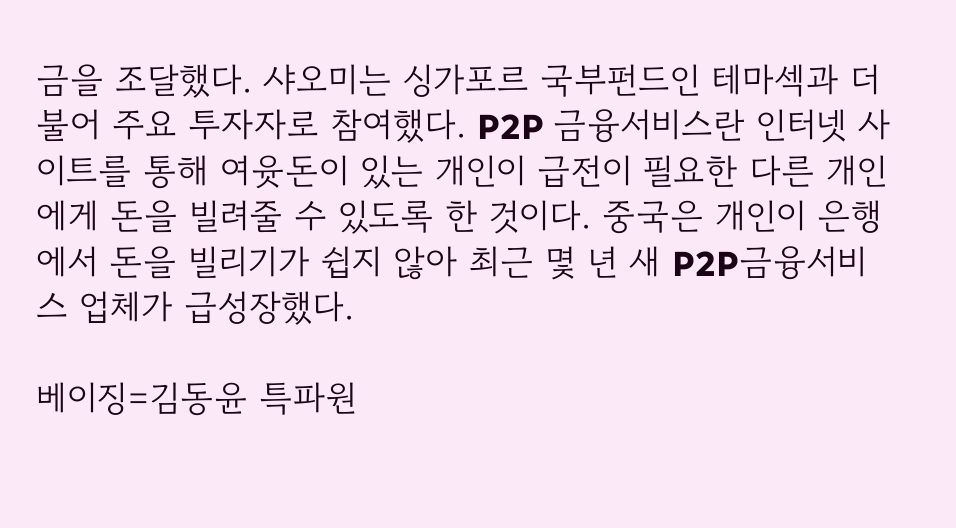금을 조달했다. 샤오미는 싱가포르 국부펀드인 테마섹과 더불어 주요 투자자로 참여했다. P2P 금융서비스란 인터넷 사이트를 통해 여윳돈이 있는 개인이 급전이 필요한 다른 개인에게 돈을 빌려줄 수 있도록 한 것이다. 중국은 개인이 은행에서 돈을 빌리기가 쉽지 않아 최근 몇 년 새 P2P금융서비스 업체가 급성장했다.

베이징=김동윤 특파원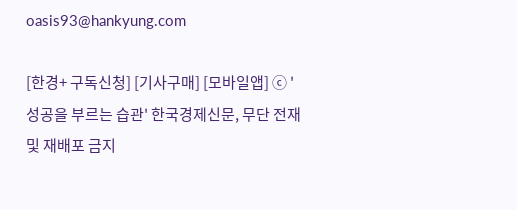oasis93@hankyung.com

[한경+ 구독신청] [기사구매] [모바일앱] ⓒ '성공을 부르는 습관' 한국경제신문, 무단 전재 및 재배포 금지